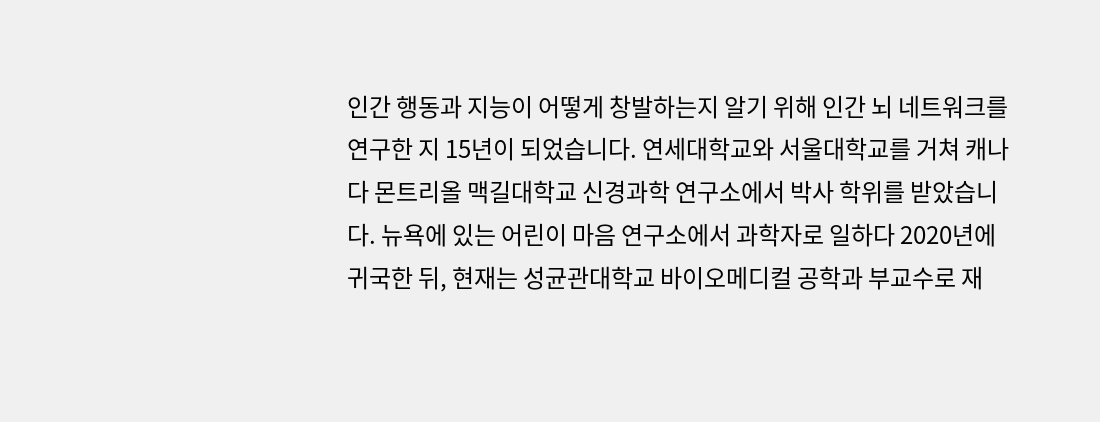인간 행동과 지능이 어떻게 창발하는지 알기 위해 인간 뇌 네트워크를 연구한 지 15년이 되었습니다. 연세대학교와 서울대학교를 거쳐 캐나다 몬트리올 맥길대학교 신경과학 연구소에서 박사 학위를 받았습니다. 뉴욕에 있는 어린이 마음 연구소에서 과학자로 일하다 2020년에 귀국한 뒤, 현재는 성균관대학교 바이오메디컬 공학과 부교수로 재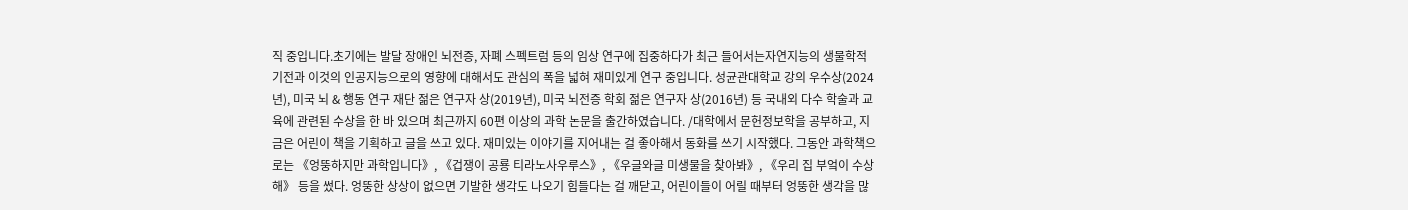직 중입니다.초기에는 발달 장애인 뇌전증, 자폐 스펙트럼 등의 임상 연구에 집중하다가 최근 들어서는자연지능의 생물학적 기전과 이것의 인공지능으로의 영향에 대해서도 관심의 폭을 넓혀 재미있게 연구 중입니다. 성균관대학교 강의 우수상(2024년), 미국 뇌 & 행동 연구 재단 젊은 연구자 상(2019년), 미국 뇌전증 학회 젊은 연구자 상(2016년) 등 국내외 다수 학술과 교육에 관련된 수상을 한 바 있으며 최근까지 60편 이상의 과학 논문을 출간하였습니다. /대학에서 문헌정보학을 공부하고, 지금은 어린이 책을 기획하고 글을 쓰고 있다. 재미있는 이야기를 지어내는 걸 좋아해서 동화를 쓰기 시작했다. 그동안 과학책으로는 《엉뚱하지만 과학입니다》, 《겁쟁이 공룡 티라노사우루스》, 《우글와글 미생물을 찾아봐》, 《우리 집 부엌이 수상해》 등을 썼다. 엉뚱한 상상이 없으면 기발한 생각도 나오기 힘들다는 걸 깨닫고, 어린이들이 어릴 때부터 엉뚱한 생각을 많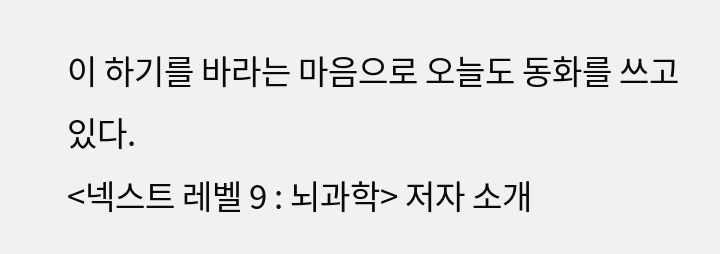이 하기를 바라는 마음으로 오늘도 동화를 쓰고 있다.
<넥스트 레벨 9 : 뇌과학> 저자 소개